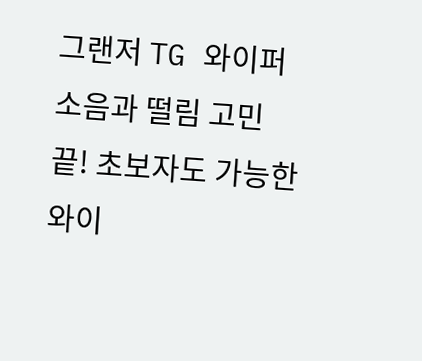그랜저 TG 와이퍼 소음과 떨림 고민 끝! 초보자도 가능한 와이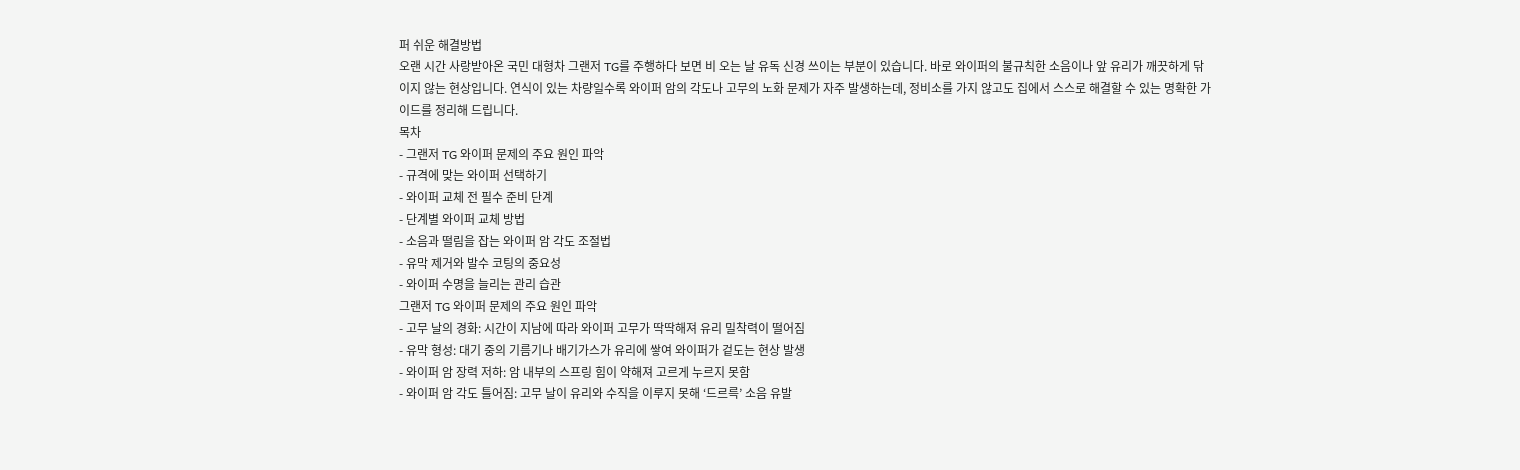퍼 쉬운 해결방법
오랜 시간 사랑받아온 국민 대형차 그랜저 TG를 주행하다 보면 비 오는 날 유독 신경 쓰이는 부분이 있습니다. 바로 와이퍼의 불규칙한 소음이나 앞 유리가 깨끗하게 닦이지 않는 현상입니다. 연식이 있는 차량일수록 와이퍼 암의 각도나 고무의 노화 문제가 자주 발생하는데, 정비소를 가지 않고도 집에서 스스로 해결할 수 있는 명확한 가이드를 정리해 드립니다.
목차
- 그랜저 TG 와이퍼 문제의 주요 원인 파악
- 규격에 맞는 와이퍼 선택하기
- 와이퍼 교체 전 필수 준비 단계
- 단계별 와이퍼 교체 방법
- 소음과 떨림을 잡는 와이퍼 암 각도 조절법
- 유막 제거와 발수 코팅의 중요성
- 와이퍼 수명을 늘리는 관리 습관
그랜저 TG 와이퍼 문제의 주요 원인 파악
- 고무 날의 경화: 시간이 지남에 따라 와이퍼 고무가 딱딱해져 유리 밀착력이 떨어짐
- 유막 형성: 대기 중의 기름기나 배기가스가 유리에 쌓여 와이퍼가 겉도는 현상 발생
- 와이퍼 암 장력 저하: 암 내부의 스프링 힘이 약해져 고르게 누르지 못함
- 와이퍼 암 각도 틀어짐: 고무 날이 유리와 수직을 이루지 못해 ‘드르륵’ 소음 유발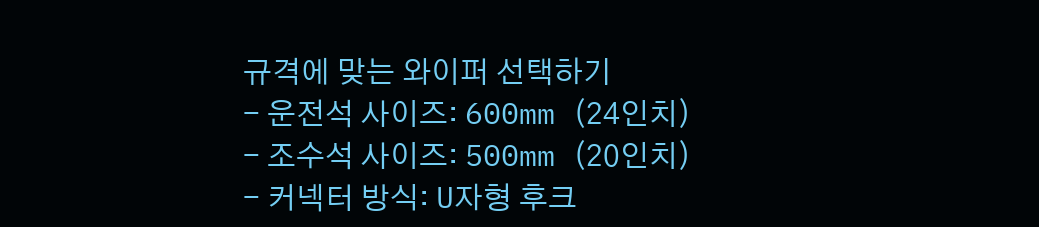규격에 맞는 와이퍼 선택하기
- 운전석 사이즈: 600mm (24인치)
- 조수석 사이즈: 500mm (20인치)
- 커넥터 방식: U자형 후크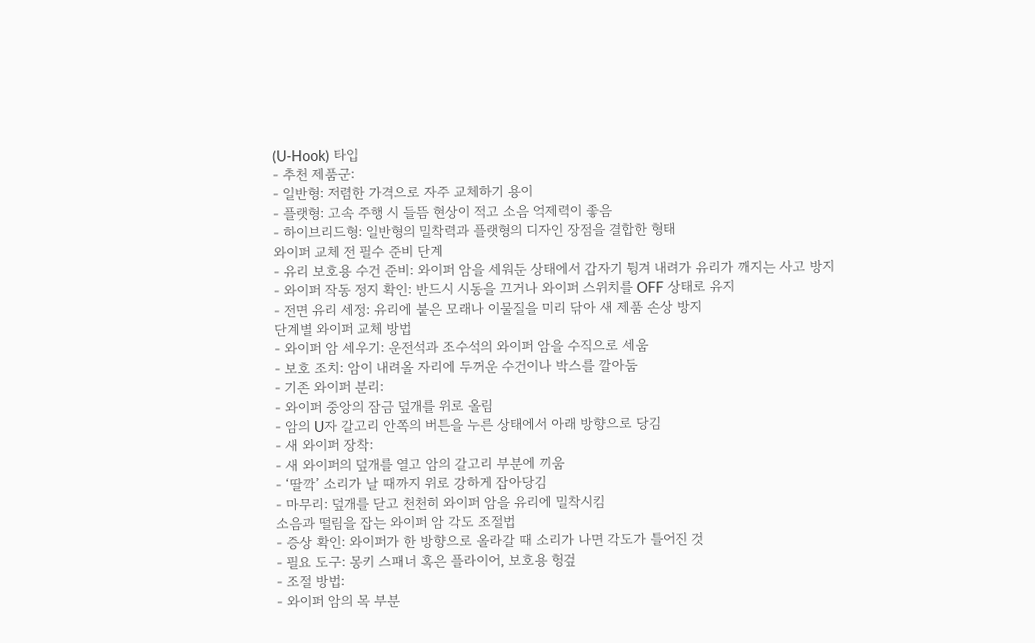(U-Hook) 타입
- 추천 제품군:
- 일반형: 저렴한 가격으로 자주 교체하기 용이
- 플랫형: 고속 주행 시 들뜸 현상이 적고 소음 억제력이 좋음
- 하이브리드형: 일반형의 밀착력과 플랫형의 디자인 장점을 결합한 형태
와이퍼 교체 전 필수 준비 단계
- 유리 보호용 수건 준비: 와이퍼 암을 세워둔 상태에서 갑자기 튕겨 내려가 유리가 깨지는 사고 방지
- 와이퍼 작동 정지 확인: 반드시 시동을 끄거나 와이퍼 스위치를 OFF 상태로 유지
- 전면 유리 세정: 유리에 붙은 모래나 이물질을 미리 닦아 새 제품 손상 방지
단계별 와이퍼 교체 방법
- 와이퍼 암 세우기: 운전석과 조수석의 와이퍼 암을 수직으로 세움
- 보호 조치: 암이 내려올 자리에 두꺼운 수건이나 박스를 깔아둠
- 기존 와이퍼 분리:
- 와이퍼 중앙의 잠금 덮개를 위로 올림
- 암의 U자 갈고리 안쪽의 버튼을 누른 상태에서 아래 방향으로 당김
- 새 와이퍼 장착:
- 새 와이퍼의 덮개를 열고 암의 갈고리 부분에 끼움
- ‘딸깍’ 소리가 날 때까지 위로 강하게 잡아당김
- 마무리: 덮개를 닫고 천천히 와이퍼 암을 유리에 밀착시킴
소음과 떨림을 잡는 와이퍼 암 각도 조절법
- 증상 확인: 와이퍼가 한 방향으로 올라갈 때 소리가 나면 각도가 틀어진 것
- 필요 도구: 몽키 스패너 혹은 플라이어, 보호용 헝겊
- 조절 방법:
- 와이퍼 암의 목 부분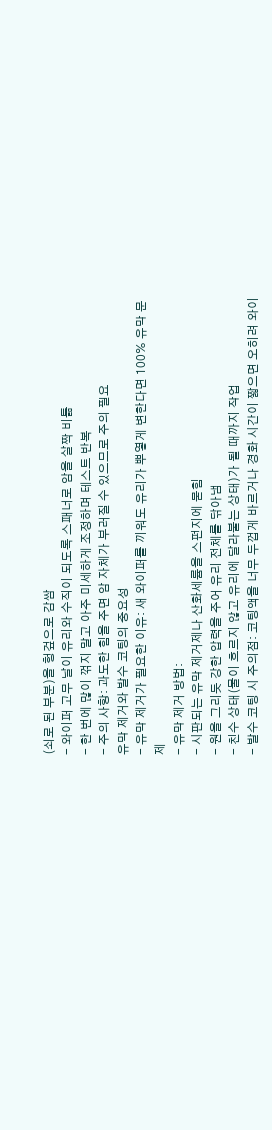(쇠로 된 부분)을 헝겊으로 감쌈
- 와이퍼 고무 날이 유리와 수직이 되도록 스패너로 암을 살짝 비틂
- 한 번에 많이 꺾지 말고 아주 미세하게 조정하며 테스트 반복
- 주의 사항: 과도한 힘을 주면 암 자체가 부러질 수 있으므로 주의 필요
유막 제거와 발수 코팅의 중요성
- 유막 제거가 필요한 이유: 새 와이퍼를 끼워도 유리가 뿌옇게 변한다면 100% 유막 문제
- 유막 제거 방법:
- 시판되는 유막 제거제나 산화세륨을 스펀지에 묻힘
- 원을 그리듯 강한 압력을 주어 유리 전체를 닦아냄
- 친수 상태(물이 흐르지 않고 유리에 달라붙는 상태)가 될 때까지 작업
- 발수 코팅 시 주의점: 코팅액을 너무 두껍게 바르거나 경화 시간이 짧으면 오히려 와이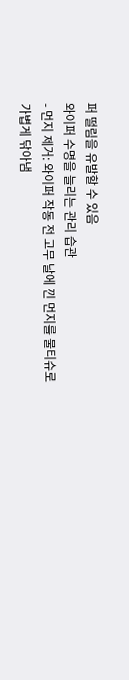퍼 떨림을 유발할 수 있음
와이퍼 수명을 늘리는 관리 습관
- 먼지 제거: 와이퍼 작동 전 고무 날에 낀 먼지를 물티슈로 가볍게 닦아냄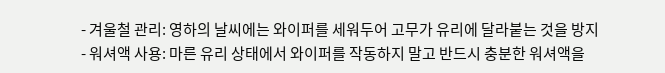- 겨울철 관리: 영하의 날씨에는 와이퍼를 세워두어 고무가 유리에 달라붙는 것을 방지
- 워셔액 사용: 마른 유리 상태에서 와이퍼를 작동하지 말고 반드시 충분한 워셔액을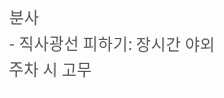분사
- 직사광선 피하기: 장시간 야외 주차 시 고무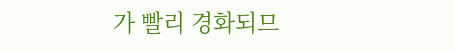가 빨리 경화되므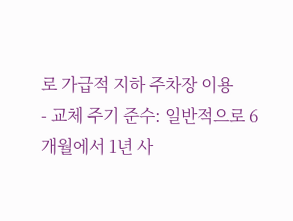로 가급적 지하 주차장 이용
- 교체 주기 준수: 일반적으로 6개월에서 1년 사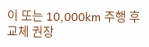이 또는 10,000km 주행 후 교체 권장